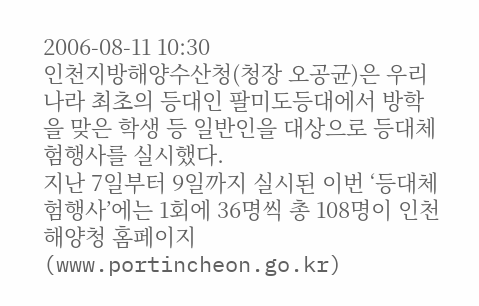2006-08-11 10:30
인천지방해양수산청(청장 오공균)은 우리나라 최초의 등대인 팔미도등대에서 방학을 맞은 학생 등 일반인을 대상으로 등대체험행사를 실시했다.
지난 7일부터 9일까지 실시된 이번 ‘등대체험행사’에는 1회에 36명씩 총 108명이 인천해양청 홈페이지(www.portincheon.go.kr)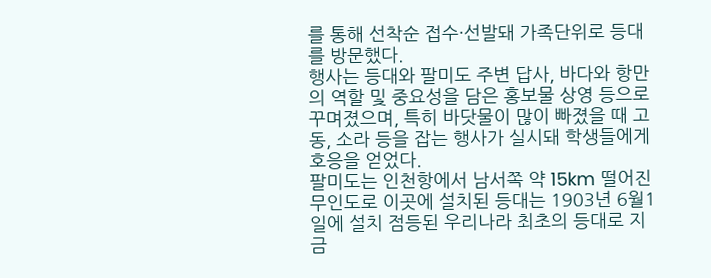를 통해 선착순 접수·선발돼 가족단위로 등대를 방문했다.
행사는 등대와 팔미도 주변 답사, 바다와 항만의 역할 및 중요성을 담은 홍보물 상영 등으로 꾸며졌으며, 특히 바닷물이 많이 빠졌을 때 고동, 소라 등을 잡는 행사가 실시돼 학생들에게 호응을 얻었다.
팔미도는 인천항에서 남서쪽 약 15km 떨어진 무인도로 이곳에 설치된 등대는 1903년 6월1일에 설치 점등된 우리나라 최초의 등대로 지금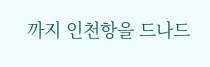까지 인천항을 드나드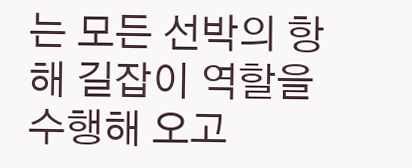는 모든 선박의 항해 길잡이 역할을 수행해 오고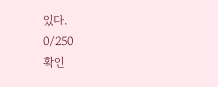있다.
0/250
확인